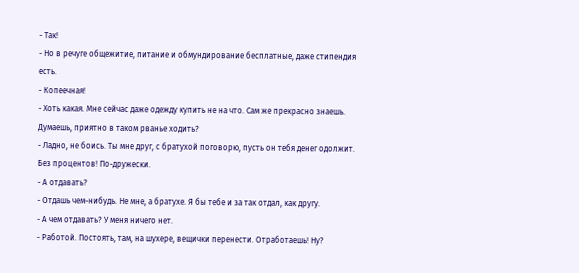- Так!
- Но в речуге общежитие, питание и обмундирование бесплатные, даже стипендия есть.
- Копеечная!
- Хоть какая. Мне сейчас даже одежду купить не на что. Сам же прекрасно знаешь. Думаешь, приятно в таком рванье ходить?
- Ладно, не боись. Ты мне друг, с братухой поговорю, пусть он тебя денег одолжит. Без процентов! По-дружески.
- А отдавать?
- Отдашь чем-нибудь. Не мне, а братухе. Я бы тебе и за так отдал, как другу.
- А чем отдавать? У меня ничего нет.
- Работой. Постоять, там, на шухере, вещички перенести. Отработаешь! Ну?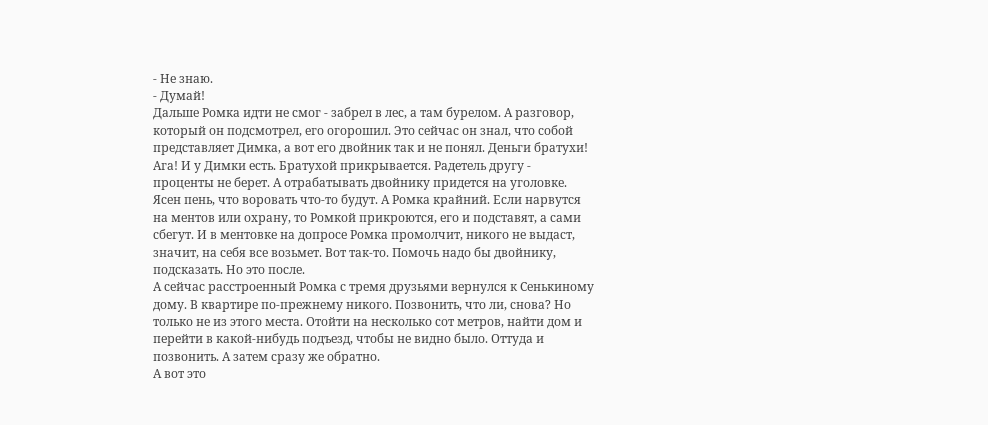- Не знаю.
- Думай!
Дальше Ромка идти не смог - забрел в лес, а там бурелом. А разговор, который он подсмотрел, его огорошил. Это сейчас он знал, что собой представляет Димка, а вот его двойник так и не понял. Деньги братухи! Ага! И у Димки есть. Братухой прикрывается. Радетель другу - проценты не берет. А отрабатывать двойнику придется на уголовке. Ясен пень, что воровать что-то будут. А Ромка крайний. Если нарвутся на ментов или охрану, то Ромкой прикроются, его и подставят, а сами сбегут. И в ментовке на допросе Ромка промолчит, никого не выдаст, значит, на себя все возьмет. Вот так-то. Помочь надо бы двойнику, подсказать. Но это после.
А сейчас расстроенный Ромка с тремя друзьями вернулся к Сенькиному дому. В квартире по-прежнему никого. Позвонить, что ли, снова? Но только не из этого места. Отойти на несколько сот метров, найти дом и перейти в какой-нибудь подъезд, чтобы не видно было. Оттуда и позвонить. А затем сразу же обратно.
А вот это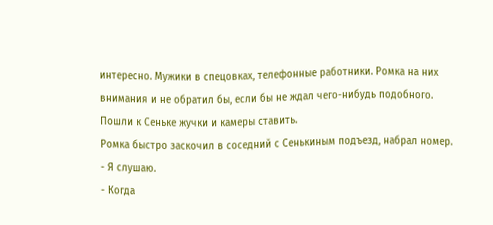интересно. Мужики в спецовках, телефонные работники. Ромка на них внимания и не обратил бы, если бы не ждал чего-нибудь подобного. Пошли к Сеньке жучки и камеры ставить.
Ромка быстро заскочил в соседний с Сенькиным подъезд, набрал номер.
- Я слушаю.
- Когда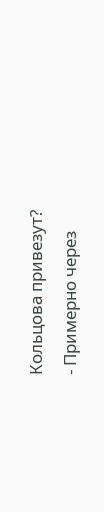Кольцова привезут?
- Примерно через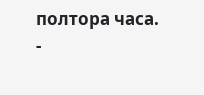полтора часа.
-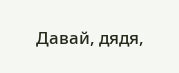Давай, дядя,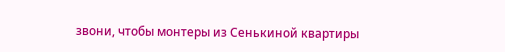звони, чтобы монтеры из Сенькиной квартиры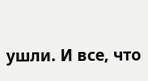ушли. И все, что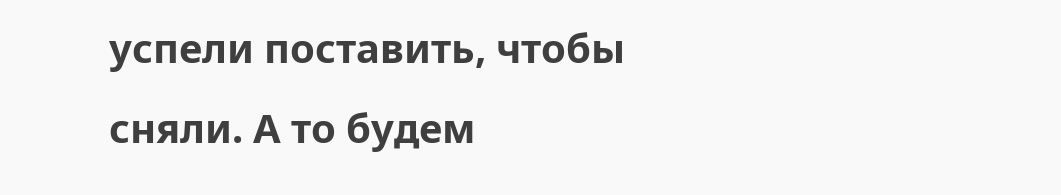успели поставить, чтобы сняли. А то будем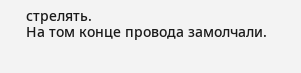стрелять.
На том конце провода замолчали.